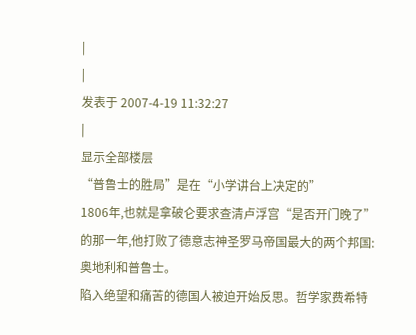|
|
发表于 2007-4-19 11:32:27
|
显示全部楼层
“普鲁士的胜局”是在“小学讲台上决定的”
1806年,也就是拿破仑要求查清卢浮宫“是否开门晚了”的那一年,他打败了德意志神圣罗马帝国最大的两个邦国:奥地利和普鲁士。
陷入绝望和痛苦的德国人被迫开始反思。哲学家费希特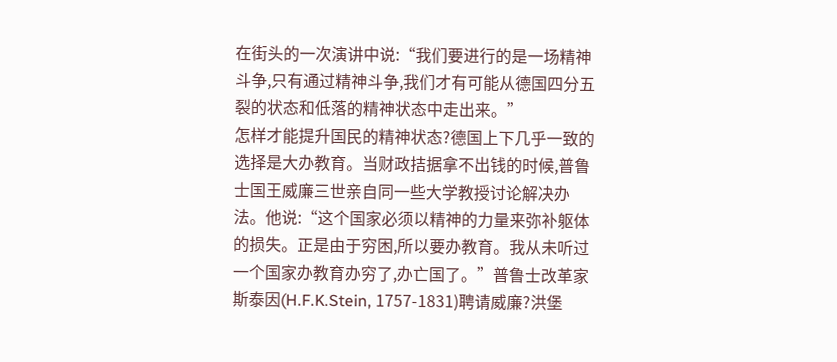在街头的一次演讲中说:“我们要进行的是一场精神斗争,只有通过精神斗争,我们才有可能从德国四分五裂的状态和低落的精神状态中走出来。”
怎样才能提升国民的精神状态?德国上下几乎一致的选择是大办教育。当财政拮据拿不出钱的时候,普鲁士国王威廉三世亲自同一些大学教授讨论解决办法。他说:“这个国家必须以精神的力量来弥补躯体的损失。正是由于穷困,所以要办教育。我从未听过一个国家办教育办穷了,办亡国了。”普鲁士改革家斯泰因(H.F.K.Stein, 1757-1831)聘请威廉?洪堡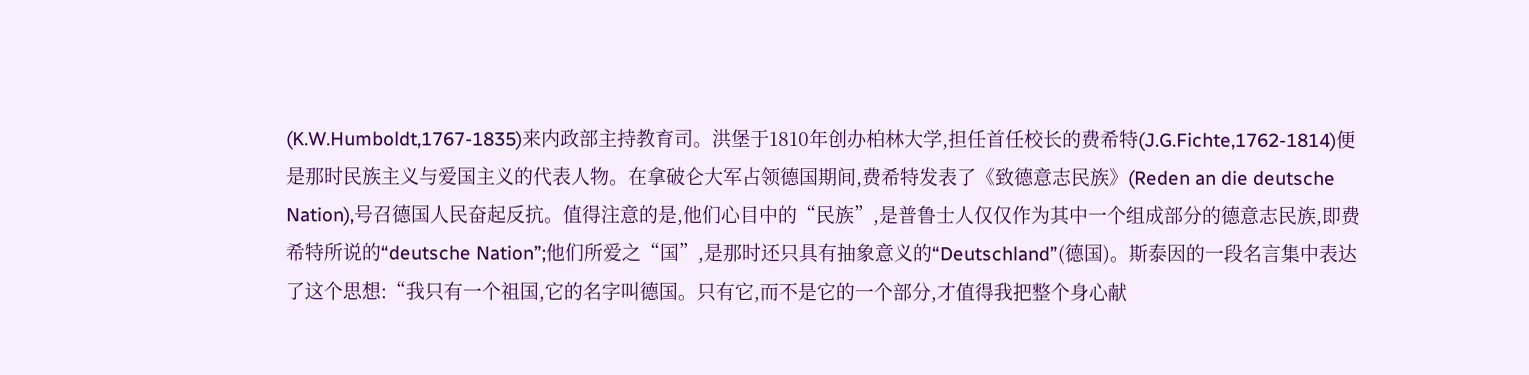(K.W.Humboldt,1767-1835)来内政部主持教育司。洪堡于1810年创办柏林大学,担任首任校长的费希特(J.G.Fichte,1762-1814)便是那时民族主义与爱国主义的代表人物。在拿破仑大军占领德国期间,费希特发表了《致德意志民族》(Reden an die deutsche Nation),号召德国人民奋起反抗。值得注意的是,他们心目中的“民族”,是普鲁士人仅仅作为其中一个组成部分的德意志民族,即费希特所说的“deutsche Nation”;他们所爱之“国”,是那时还只具有抽象意义的“Deutschland”(德国)。斯泰因的一段名言集中表达了这个思想:“我只有一个祖国,它的名字叫德国。只有它,而不是它的一个部分,才值得我把整个身心献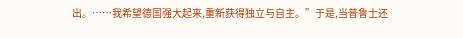出。……我希望德国强大起来,重新获得独立与自主。”于是,当普鲁士还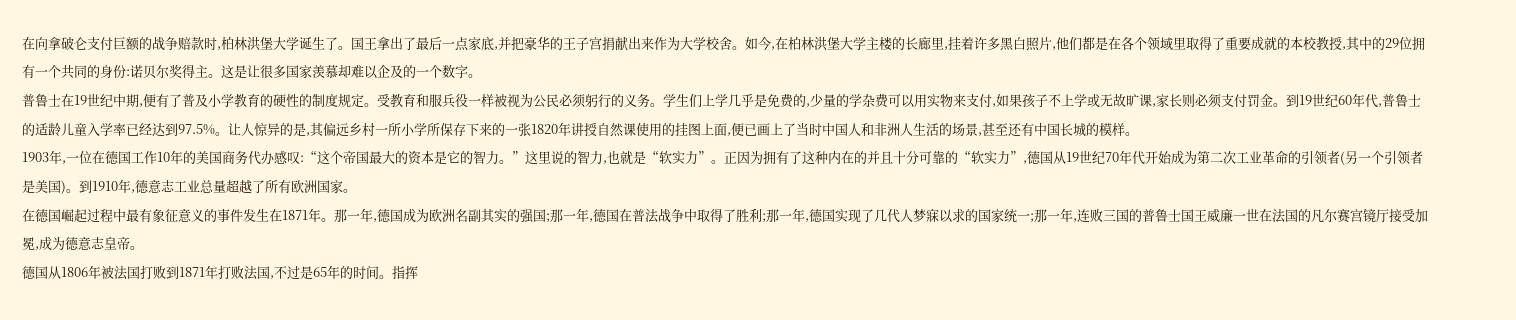在向拿破仑支付巨额的战争赔款时,柏林洪堡大学诞生了。国王拿出了最后一点家底,并把豪华的王子宫捐献出来作为大学校舍。如今,在柏林洪堡大学主楼的长廊里,挂着许多黑白照片,他们都是在各个领域里取得了重要成就的本校教授,其中的29位拥有一个共同的身份:诺贝尔奖得主。这是让很多国家羡慕却难以企及的一个数字。
普鲁士在19世纪中期,便有了普及小学教育的硬性的制度规定。受教育和服兵役一样被视为公民必须躬行的义务。学生们上学几乎是免费的,少量的学杂费可以用实物来支付,如果孩子不上学或无故旷课,家长则必须支付罚金。到19世纪60年代,普鲁士的适龄儿童入学率已经达到97.5%。让人惊异的是,其偏远乡村一所小学所保存下来的一张1820年讲授自然课使用的挂图上面,便已画上了当时中国人和非洲人生活的场景,甚至还有中国长城的模样。
1903年,一位在德国工作10年的美国商务代办感叹:“这个帝国最大的资本是它的智力。”这里说的智力,也就是“软实力”。正因为拥有了这种内在的并且十分可靠的“软实力”,德国从19世纪70年代开始成为第二次工业革命的引领者(另一个引领者是美国)。到1910年,德意志工业总量超越了所有欧洲国家。
在德国崛起过程中最有象征意义的事件发生在1871年。那一年,德国成为欧洲名副其实的强国;那一年,德国在普法战争中取得了胜利;那一年,德国实现了几代人梦寐以求的国家统一;那一年,连败三国的普鲁士国王威廉一世在法国的凡尔赛宫镜厅接受加冕,成为德意志皇帝。
德国从1806年被法国打败到1871年打败法国,不过是65年的时间。指挥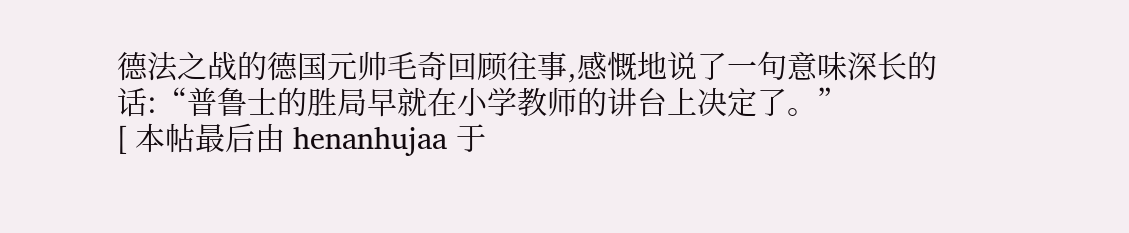德法之战的德国元帅毛奇回顾往事,感慨地说了一句意味深长的话:“普鲁士的胜局早就在小学教师的讲台上决定了。”
[ 本帖最后由 henanhujaa 于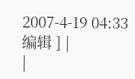2007-4-19 04:33 编辑 ] |
|